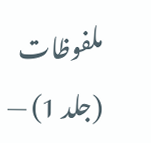ملفوظات (جلد 1) —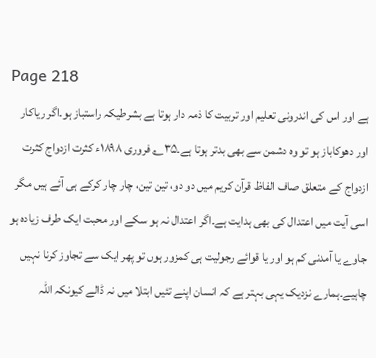Page 218
ہے اور اس کی اندرونی تعلیم اور تربیت کا ذمہ دار ہوتا ہے بشرطیکہ راستباز ہو۔اگر ریاکار اور دھوکاباز ہو تو وہ دشمن سے بھی بدتر ہوتا ہے۔۳۵؎ فروری ۱۸۹۸ء کثرت ازدواج کثرت ازدواج کے متعلق صاف الفاظ قرآن کریم میں دو دو، تین تین، چار چار کرکے ہی آئے ہیں مگر اسی آیت میں اعتدال کی بھی ہدایت ہے۔اگر اعتدال نہ ہو سکے اور محبت ایک طرف زیادہ ہو جاوے یا آمدنی کم ہو اور یا قوائے رجولیت ہی کمزور ہوں تو پھر ایک سے تجاوز کرنا نہیں چاہیے۔ہمارے نزدیک یہی بہتر ہے کہ انسان اپنے تئیں ابتلا میں نہ ڈالے کیونکہ اللہ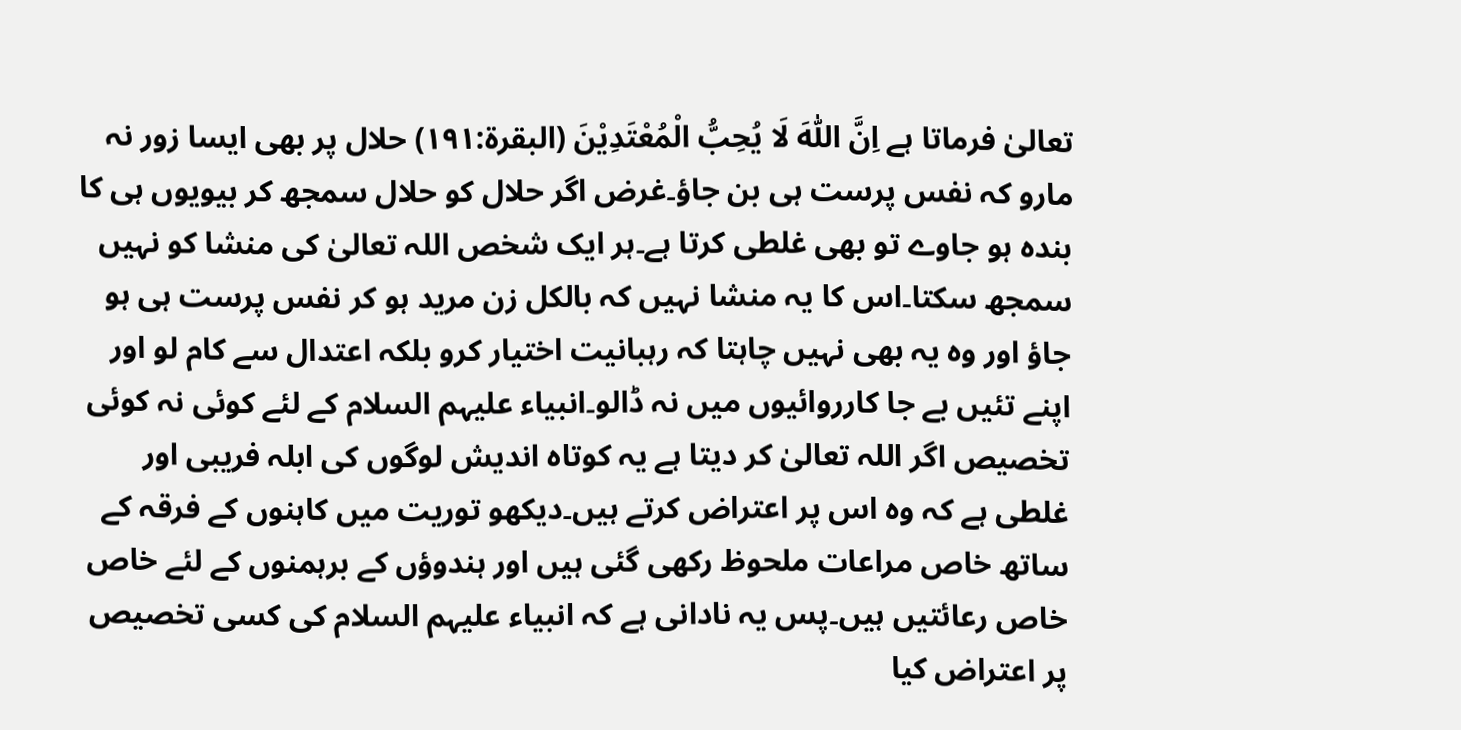تعالیٰ فرماتا ہے اِنَّ اللّٰهَ لَا يُحِبُّ الْمُعْتَدِيْنَ (البقرۃ:۱۹۱) حلال پر بھی ایسا زور نہ مارو کہ نفس پرست ہی بن جاؤ۔غرض اگر حلال کو حلال سمجھ کر بیویوں ہی کا بندہ ہو جاوے تو بھی غلطی کرتا ہے۔ہر ایک شخص اللہ تعالیٰ کی منشا کو نہیں سمجھ سکتا۔اس کا یہ منشا نہیں کہ بالکل زن مرید ہو کر نفس پرست ہی ہو جاؤ اور وہ یہ بھی نہیں چاہتا کہ رہبانیت اختیار کرو بلکہ اعتدال سے کام لو اور اپنے تئیں بے جا کارروائیوں میں نہ ڈالو۔انبیاء علیہم السلام کے لئے کوئی نہ کوئی تخصیص اگر اللہ تعالیٰ کر دیتا ہے یہ کوتاہ اندیش لوگوں کی ابلہ فریبی اور غلطی ہے کہ وہ اس پر اعتراض کرتے ہیں۔دیکھو توریت میں کاہنوں کے فرقہ کے ساتھ خاص مراعات ملحوظ رکھی گئی ہیں اور ہندوؤں کے برہمنوں کے لئے خاص خاص رعائتیں ہیں۔پس یہ نادانی ہے کہ انبیاء علیہم السلام کی کسی تخصیص پر اعتراض کیا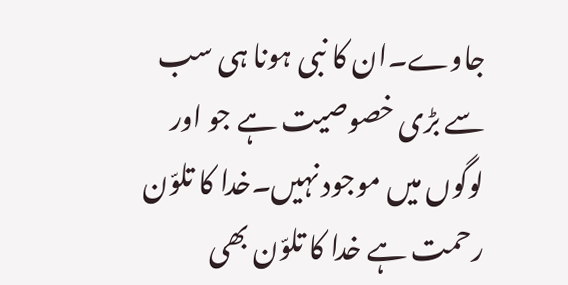جاوے۔ان کا نبی ہونا ہی سب سے بڑی خصوصیت ہے جو اور لوگوں میں موجود نہیں۔خدا کا تلوّن رحمت ہے خدا کا تلوّن بھی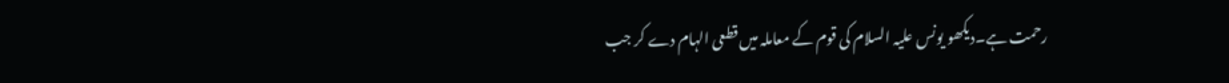رحمت ہے۔دیکھو یونس علیہ السلام کی قوم کے معاملہ میں قطعی الہام دے کر جب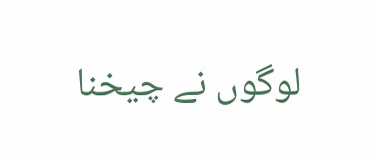لوگوں نے چیخنا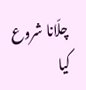چلّانا شروع کیا